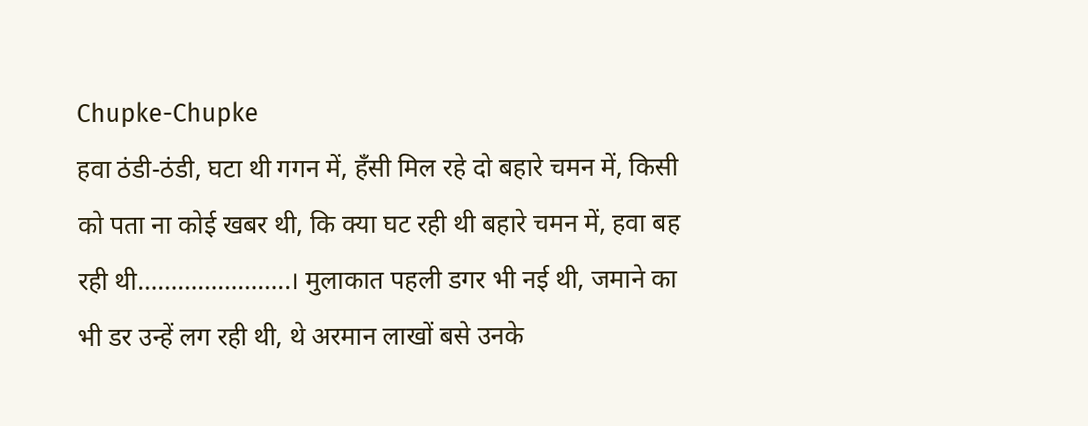Chupke-Chupke
हवा ठंडी-ठंडी, घटा थी गगन में, हँसी मिल रहे दो बहारे चमन में, किसी को पता ना कोई खबर थी, कि क्या घट रही थी बहारे चमन में, हवा बह रही थी…………………..। मुलाकात पहली डगर भी नई थी, जमाने का भी डर उन्हें लग रही थी, थे अरमान लाखों बसे उनके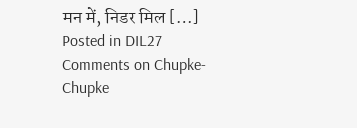मन में, निडर मिल […]
Posted in DIL27 Comments on Chupke-Chupke